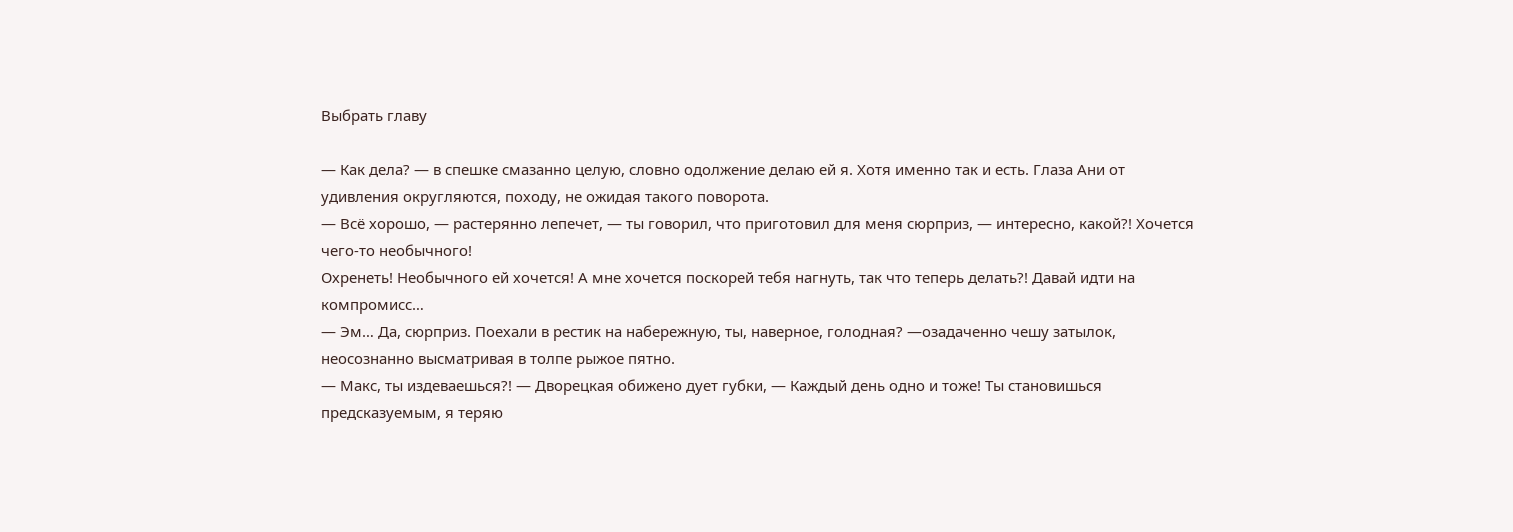Выбрать главу

— Как дела? — в спешке смазанно целую, словно одолжение делаю ей я. Хотя именно так и есть. Глаза Ани от удивления округляются, походу, не ожидая такого поворота.
— Всё хорошо, — растерянно лепечет, — ты говорил, что приготовил для меня сюрприз, — интересно, какой?! Хочется чего-то необычного!
Охренеть! Необычного ей хочется! А мне хочется поскорей тебя нагнуть, так что теперь делать?! Давай идти на компромисс…
— Эм… Да, сюрприз. Поехали в рестик на набережную, ты, наверное, голодная? —озадаченно чешу затылок, неосознанно высматривая в толпе рыжое пятно.
— Макс, ты издеваешься?! — Дворецкая обижено дует губки, — Каждый день одно и тоже! Ты становишься предсказуемым, я теряю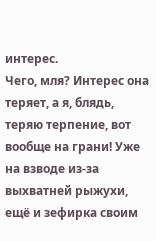интерес.
Чего, мля? Интерес она теряет, а я, блядь, теряю терпение, вот вообще на грани! Уже на взводе из-за выхватней рыжухи, ещё и зефирка своим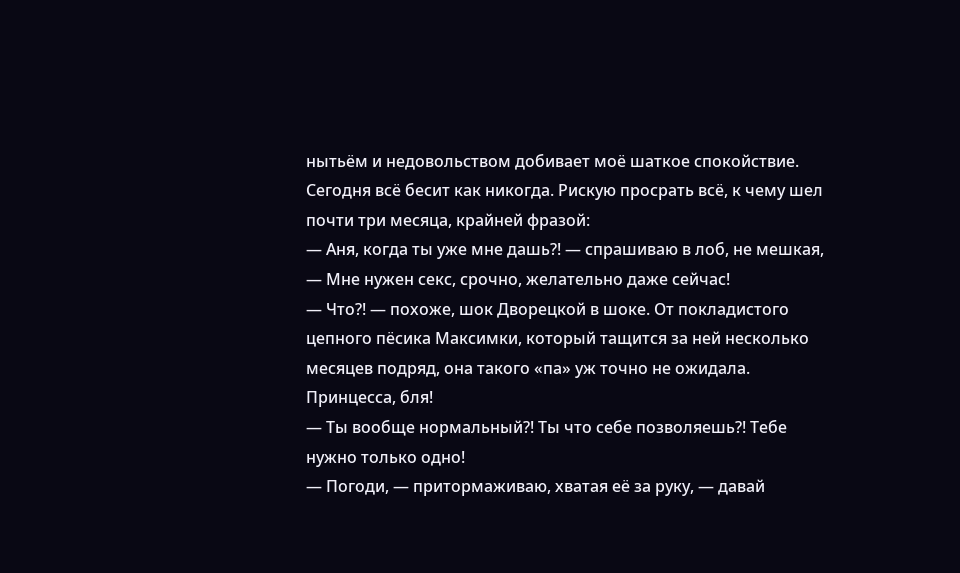нытьём и недовольством добивает моё шаткое спокойствие. Сегодня всё бесит как никогда. Рискую просрать всё, к чему шел почти три месяца, крайней фразой:
— Аня, когда ты уже мне дашь?! — спрашиваю в лоб, не мешкая, — Мне нужен секс, срочно, желательно даже сейчас!
— Что?! — похоже, шок Дворецкой в шоке. От покладистого цепного пёсика Максимки, который тащится за ней несколько месяцев подряд, она такого «па» уж точно не ожидала. Принцесса, бля!
— Ты вообще нормальный?! Ты что себе позволяешь?! Тебе нужно только одно!
— Погоди, — притормаживаю, хватая её за руку, — давай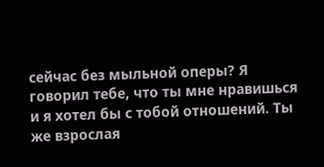сейчас без мыльной оперы? Я говорил тебе, что ты мне нравишься и я хотел бы с тобой отношений. Ты же взрослая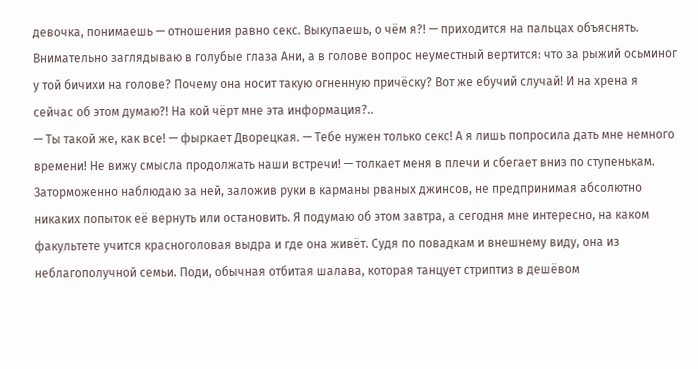девочка, понимаешь — отношения равно секс. Выкупаешь, о чём я?! — приходится на пальцах объяснять.
Внимательно заглядываю в голубые глаза Ани, а в голове вопрос неуместный вертится: что за рыжий осьминог у той бичихи на голове? Почему она носит такую огненную причёску? Вот же ебучий случай! И на хрена я сейчас об этом думаю?! На кой чёрт мне эта информация?..
— Ты такой же, как все! — фыркает Дворецкая. — Тебе нужен только секс! А я лишь попросила дать мне немного времени! Не вижу смысла продолжать наши встречи! — толкает меня в плечи и сбегает вниз по ступенькам.
Заторможенно наблюдаю за ней, заложив руки в карманы рваных джинсов, не предпринимая абсолютно никаких попыток её вернуть или остановить. Я подумаю об этом завтра, а сегодня мне интересно, на каком факультете учится красноголовая выдра и где она живёт. Судя по повадкам и внешнему виду, она из неблагополучной семьи. Поди, обычная отбитая шалава, которая танцует стриптиз в дешёвом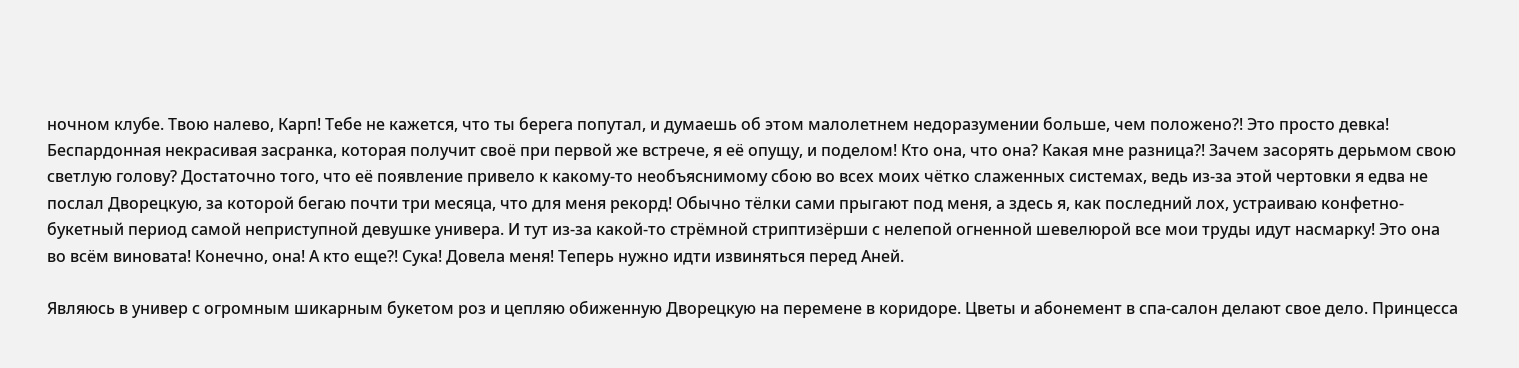ночном клубе. Твою налево, Карп! Тебе не кажется, что ты берега попутал, и думаешь об этом малолетнем недоразумении больше, чем положено?! Это просто девка! Беспардонная некрасивая засранка, которая получит своё при первой же встрече, я её опущу, и поделом! Кто она, что она? Какая мне разница?! Зачем засорять дерьмом свою светлую голову? Достаточно того, что её появление привело к какому-то необъяснимому сбою во всех моих чётко слаженных системах, ведь из-за этой чертовки я едва не послал Дворецкую, за которой бегаю почти три месяца, что для меня рекорд! Обычно тёлки сами прыгают под меня, а здесь я, как последний лох, устраиваю конфетно-букетный период самой неприступной девушке универа. И тут из-за какой-то стрёмной стриптизёрши с нелепой огненной шевелюрой все мои труды идут насмарку! Это она во всём виновата! Конечно, она! А кто еще?! Сука! Довела меня! Теперь нужно идти извиняться перед Аней.

Являюсь в универ с огромным шикарным букетом роз и цепляю обиженную Дворецкую на перемене в коридоре. Цветы и абонемент в спа-салон делают свое дело. Принцесса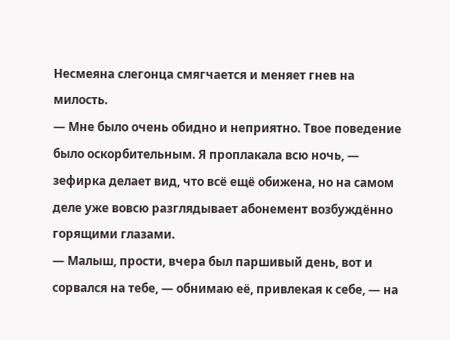Несмеяна слегонца смягчается и меняет гнев на милость.
— Мне было очень обидно и неприятно. Твое поведение было оскорбительным. Я проплакала всю ночь, — зефирка делает вид, что всё ещё обижена, но на самом деле уже вовсю разглядывает абонемент возбуждённо горящими глазами.
— Малыш, прости, вчера был паршивый день, вот и сорвался на тебе, — обнимаю её, привлекая к себе, — на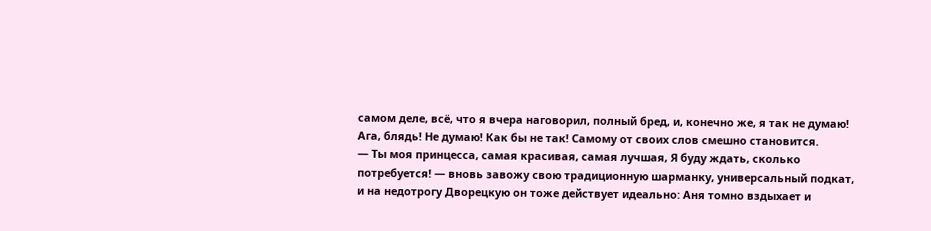самом деле, всё, что я вчера наговорил, полный бред, и, конечно же, я так не думаю!
Ага, блядь! Не думаю! Как бы не так! Самому от своих слов смешно становится.
— Ты моя принцесса, самая красивая, самая лучшая, Я буду ждать, сколько потребуется! — вновь завожу свою традиционную шарманку, универсальный подкат, и на недотрогу Дворецкую он тоже действует идеально: Аня томно вздыхает и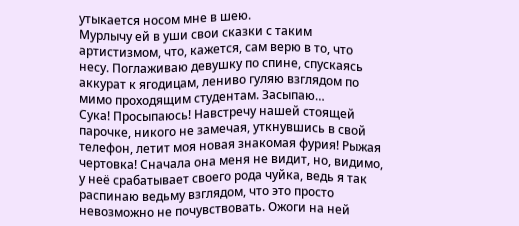утыкается носом мне в шею.
Мурлычу ей в уши свои сказки с таким артистизмом, что, кажется, сам верю в то, что несу. Поглаживаю девушку по спине, спускаясь аккурат к ягодицам, лениво гуляю взглядом по мимо проходящим студентам. Засыпаю…
Сука! Просыпаюсь! Навстречу нашей стоящей парочке, никого не замечая, уткнувшись в свой телефон, летит моя новая знакомая фурия! Рыжая чертовка! Сначала она меня не видит, но, видимо, у неё срабатывает своего рода чуйка, ведь я так распинаю ведьму взглядом, что это просто невозможно не почувствовать. Ожоги на ней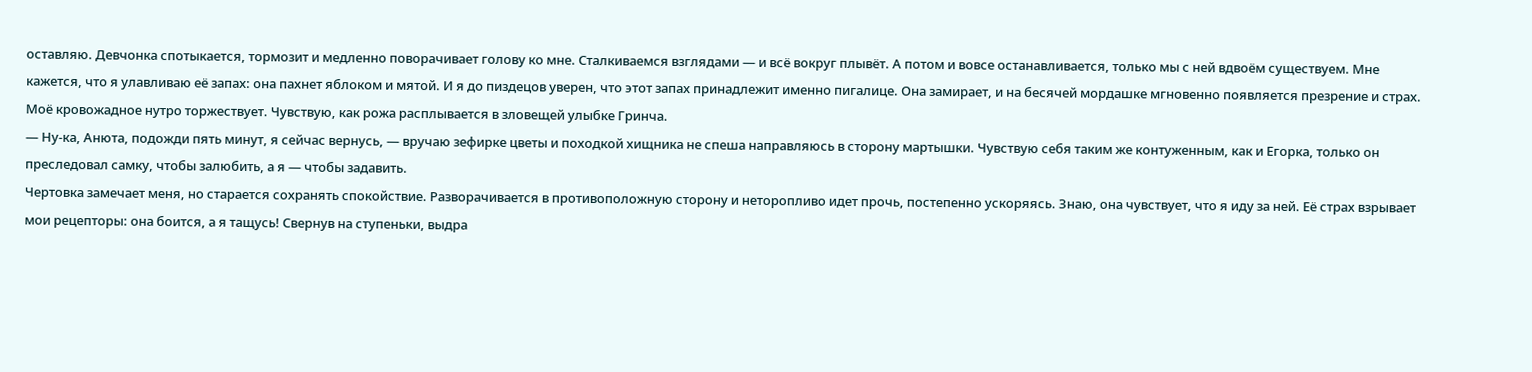оставляю. Девчонка спотыкается, тормозит и медленно поворачивает голову ко мне. Сталкиваемся взглядами — и всё вокруг плывёт. А потом и вовсе останавливается, только мы с ней вдвоём существуем. Мне кажется, что я улавливаю её запах: она пахнет яблоком и мятой. И я до пиздецов уверен, что этот запах принадлежит именно пигалице. Она замирает, и на бесячей мордашке мгновенно появляется презрение и страх. Моё кровожадное нутро торжествует. Чувствую, как рожа расплывается в зловещей улыбке Гринча.
— Ну-ка, Анюта, подожди пять минут, я сейчас вернусь, — вручаю зефирке цветы и походкой хищника не спеша направляюсь в сторону мартышки. Чувствую себя таким же контуженным, как и Егорка, только он преследовал самку, чтобы залюбить, а я — чтобы задавить.
Чертовка замечает меня, но старается сохранять спокойствие. Разворачивается в противоположную сторону и неторопливо идет прочь, постепенно ускоряясь. Знаю, она чувствует, что я иду за ней. Её страх взрывает мои рецепторы: она боится, а я тащусь! Свернув на ступеньки, выдра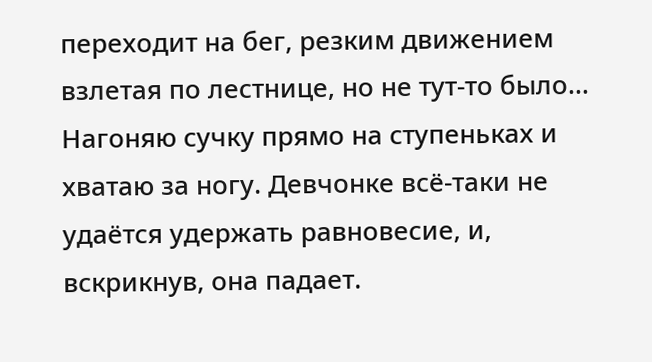переходит на бег, резким движением взлетая по лестнице, но не тут-то было…
Нагоняю сучку прямо на ступеньках и хватаю за ногу. Девчонке всё-таки не удаётся удержать равновесие, и, вскрикнув, она падает.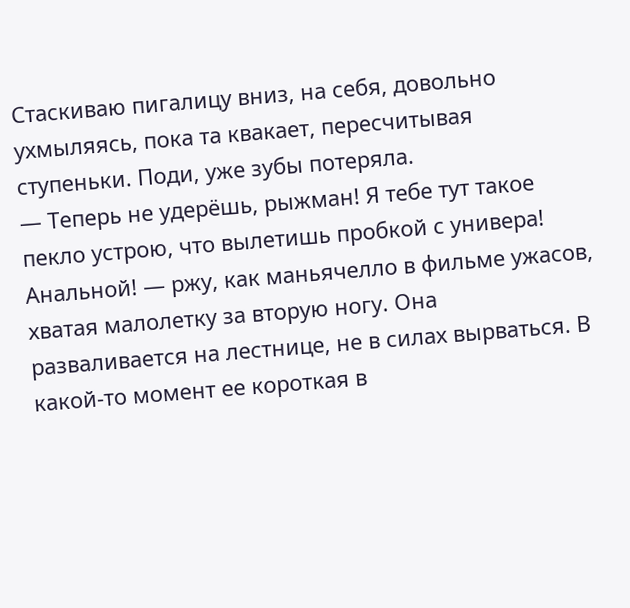Стаскиваю пигалицу вниз, на себя, довольно ухмыляясь, пока та квакает, пересчитывая ступеньки. Поди, уже зубы потеряла.
— Теперь не удерёшь, рыжман! Я тебе тут такое пекло устрою, что вылетишь пробкой с универа! Анальной! — ржу, как маньячелло в фильме ужасов, хватая малолетку за вторую ногу. Она разваливается на лестнице, не в силах вырваться. В какой-то момент ее короткая в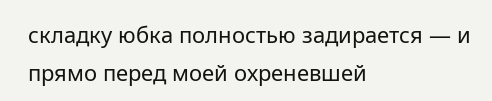складку юбка полностью задирается — и прямо перед моей охреневшей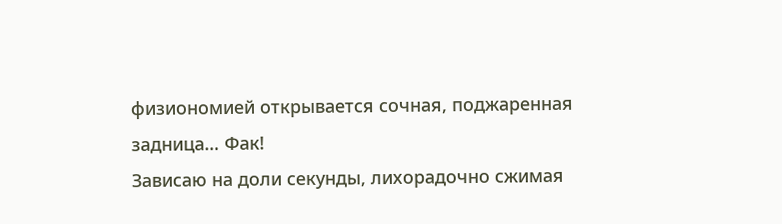физиономией открывается сочная, поджаренная задница… Фак!
Зависаю на доли секунды, лихорадочно сжимая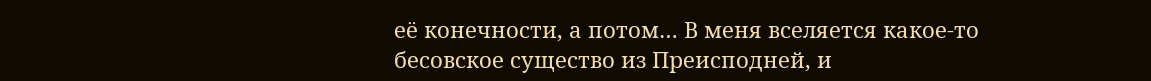её конечности, а потом… В меня вселяется какое-то бесовское существо из Преисподней, и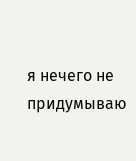я нечего не придумываю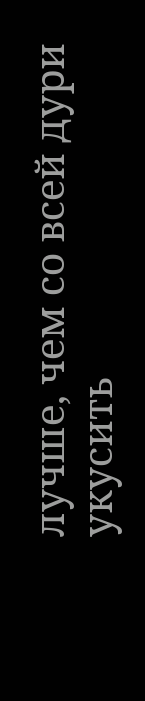лучше, чем со всей дури укусить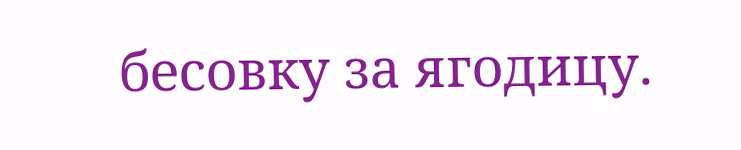бесовку за ягодицу.